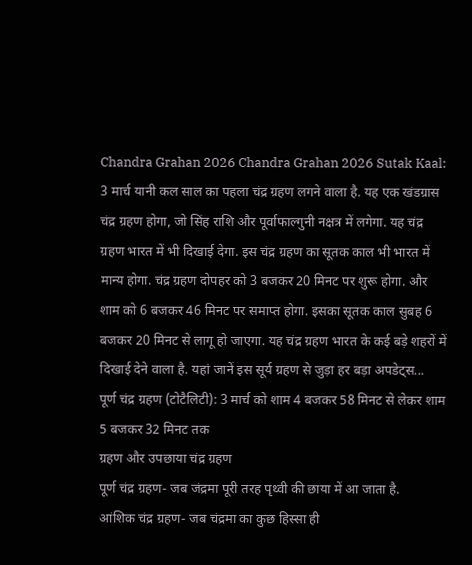Chandra Grahan 2026 Chandra Grahan 2026 Sutak Kaal: 3 मार्च यानी कल साल का पहला चंद्र ग्रहण लगने वाला है. यह एक खंडग्रास चंद्र ग्रहण होगा, जो सिंह राशि और पूर्वाफाल्गुनी नक्षत्र में लगेगा. यह चंद्र ग्रहण भारत में भी दिखाई देगा. इस चंद्र ग्रहण का सूतक काल भी भारत में मान्य होगा. चंद्र ग्रहण दोपहर को 3 बजकर 20 मिनट पर शुरू होगा. और शाम को 6 बजकर 46 मिनट पर समाप्त होगा. इसका सूतक काल सुबह 6 बजकर 20 मिनट से लागू हो जाएगा. यह चंद्र ग्रहण भारत के कई बड़े शहरों में दिखाई देने वाला है. यहां जानें इस सूर्य ग्रहण से जुड़ा हर बड़ा अपडेट्स...
पूर्ण चंद्र ग्रहण (टोटैलिटी): 3 मार्च को शाम 4 बजकर 58 मिनट से लेकर शाम 5 बजकर 32 मिनट तक
ग्रहण और उपछाया चंद्र ग्रहण
पूर्ण चंद्र ग्रहण- जब जंद्रमा पूरी तरह पृथ्वी की छाया में आ जाता है.
आंशिक चंद्र ग्रहण- जब चंद्रमा का कुछ हिस्सा ही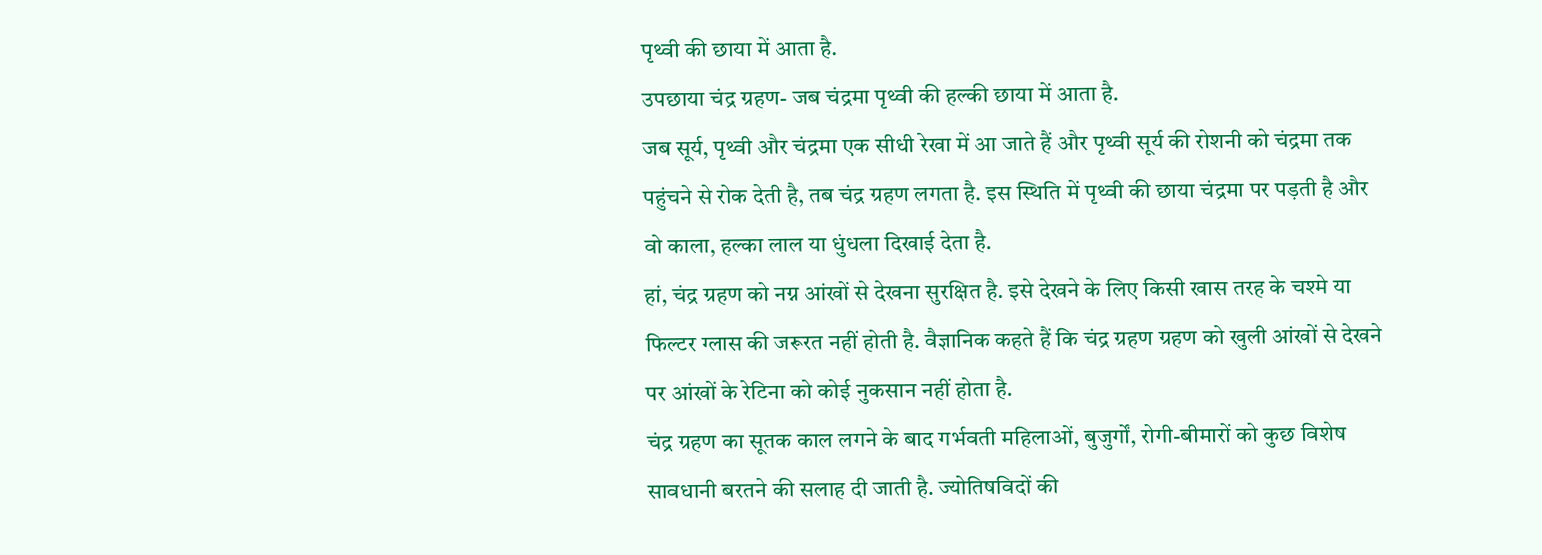पृथ्वी की छाया में आता है.
उपछाया चंद्र ग्रहण- जब चंद्रमा पृथ्वी की हल्की छाया में आता है.
जब सूर्य, पृथ्वी और चंद्रमा एक सीधी रेखा में आ जाते हैं और पृथ्वी सूर्य की रोशनी को चंद्रमा तक पहुंचने से रोक देती है, तब चंद्र ग्रहण लगता है. इस स्थिति में पृथ्वी की छाया चंद्रमा पर पड़ती है और वो काला, हल्का लाल या धुंधला दिखाई देता है.
हां, चंद्र ग्रहण को नग्न आंखों से देखना सुरक्षित है. इसे देखने के लिए किसी खास तरह के चश्मे या फिल्टर ग्लास की जरूरत नहीं होती है. वैज्ञानिक कहते हैं कि चंद्र ग्रहण ग्रहण को खुली आंखों से देखने पर आंखों के रेटिना को कोई नुकसान नहीं होता है.
चंद्र ग्रहण का सूतक काल लगने के बाद गर्भवती महिलाओं, बुजुर्गों, रोगी-बीमारों को कुछ विशेष सावधानी बरतने की सलाह दी जाती है. ज्योतिषविदों की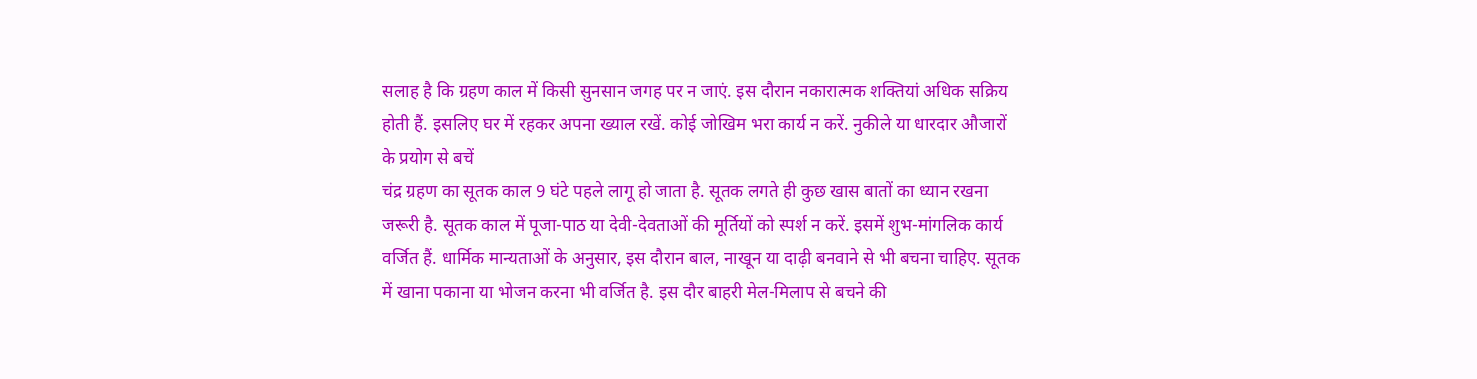सलाह है कि ग्रहण काल में किसी सुनसान जगह पर न जाएं. इस दौरान नकारात्मक शक्तियां अधिक सक्रिय होती हैं. इसलिए घर में रहकर अपना ख्याल रखें. कोई जोखिम भरा कार्य न करें. नुकीले या धारदार औजारों के प्रयोग से बचें
चंद्र ग्रहण का सूतक काल 9 घंटे पहले लागू हो जाता है. सूतक लगते ही कुछ खास बातों का ध्यान रखना जरूरी है. सूतक काल में पूजा-पाठ या देवी-देवताओं की मूर्तियों को स्पर्श न करें. इसमें शुभ-मांगलिक कार्य वर्जित हैं. धार्मिक मान्यताओं के अनुसार, इस दौरान बाल, नाखून या दाढ़ी बनवाने से भी बचना चाहिए. सूतक में खाना पकाना या भोजन करना भी वर्जित है. इस दौर बाहरी मेल-मिलाप से बचने की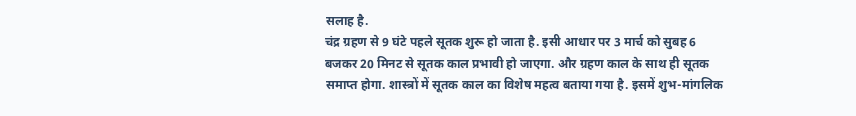सलाह है.
चंद्र ग्रहण से 9 घंटे पहले सूतक शुरू हो जाता है. इसी आधार पर 3 मार्च को सुबह 6 बजकर 20 मिनट से सूतक काल प्रभावी हो जाएगा. और ग्रहण काल के साथ ही सूतक समाप्त होगा. शास्त्रों में सूतक काल का विशेष महत्व बताया गया है. इसमें शुभ-मांगलिक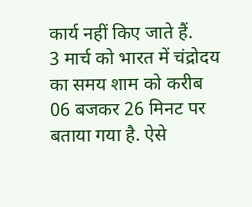कार्य नहीं किए जाते हैं.
3 मार्च को भारत में चंद्रोदय का समय शाम को करीब 06 बजकर 26 मिनट पर बताया गया है. ऐसे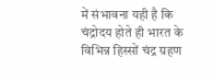में संभावना यही है कि चंद्रोदय होते ही भारत के विभिन्न हिस्सों चंद्र ग्रहण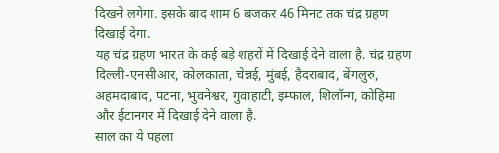दिखने लगेगा. इसके बाद शाम 6 बजकर 46 मिनट तक चंद्र ग्रहण दिखाई देगा.
यह चंद्र ग्रहण भारत के कई बड़े शहरों में दिखाई देने वाला है. चंद्र ग्रहण दिल्ली-एनसीआर, कोलकाता, चेन्नई, मुंबई, हैदराबाद, बेंगलुरु, अहमदाबाद, पटना, भुवनेश्वर, गुवाहाटी, इम्फाल, शिलॉन्ग, कोहिमा और ईटानगर में दिखाई देने वाला है.
साल का ये पहला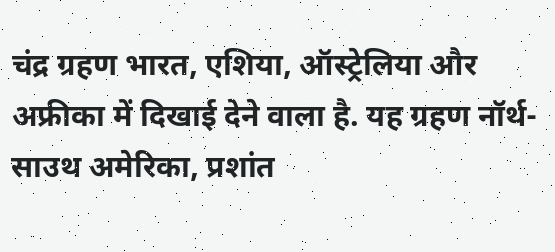चंद्र ग्रहण भारत, एशिया, ऑस्ट्रेलिया और अफ्रीका में दिखाई देने वाला है. यह ग्रहण नॉर्थ-साउथ अमेरिका, प्रशांत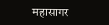महासागर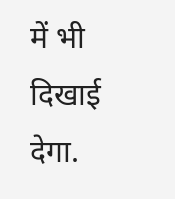में भी दिखाई देगा.